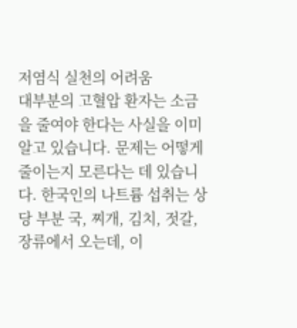저염식 실천의 어려움
대부분의 고혈압 환자는 소금을 줄여야 한다는 사실을 이미 알고 있습니다. 문제는 어떻게 줄이는지 모른다는 데 있습니다. 한국인의 나트륨 섭취는 상당 부분 국, 찌개, 김치, 젓갈, 장류에서 오는데, 이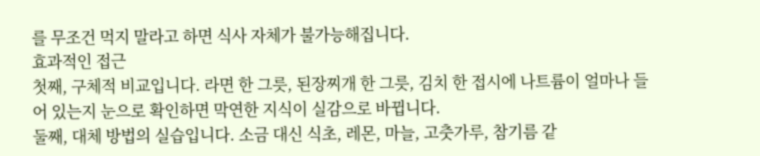를 무조건 먹지 말라고 하면 식사 자체가 불가능해집니다.
효과적인 접근
첫째, 구체적 비교입니다. 라면 한 그릇, 된장찌개 한 그릇, 김치 한 접시에 나트륨이 얼마나 들어 있는지 눈으로 확인하면 막연한 지식이 실감으로 바뀝니다.
둘째, 대체 방법의 실습입니다. 소금 대신 식초, 레몬, 마늘, 고춧가루, 참기름 같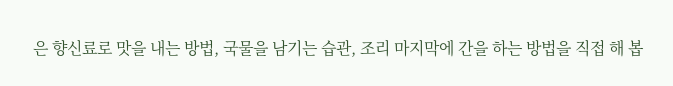은 향신료로 맛을 내는 방법, 국물을 남기는 습관, 조리 마지막에 간을 하는 방법을 직접 해 봅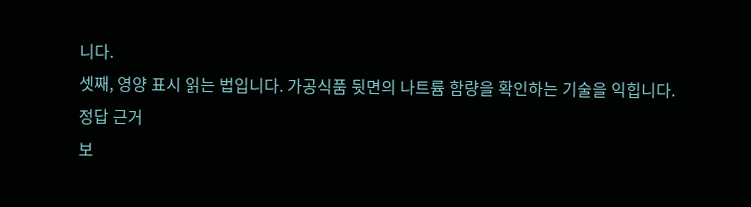니다.
셋째, 영양 표시 읽는 법입니다. 가공식품 뒷면의 나트륨 함량을 확인하는 기술을 익힙니다.
정답 근거
보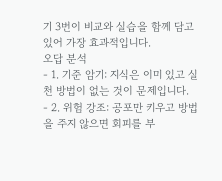기 3번이 비교와 실습을 함께 담고 있어 가장 효과적입니다.
오답 분석
- 1. 기준 암기: 지식은 이미 있고 실천 방법이 없는 것이 문제입니다.
- 2. 위험 강조: 공포만 키우고 방법을 주지 않으면 회피를 부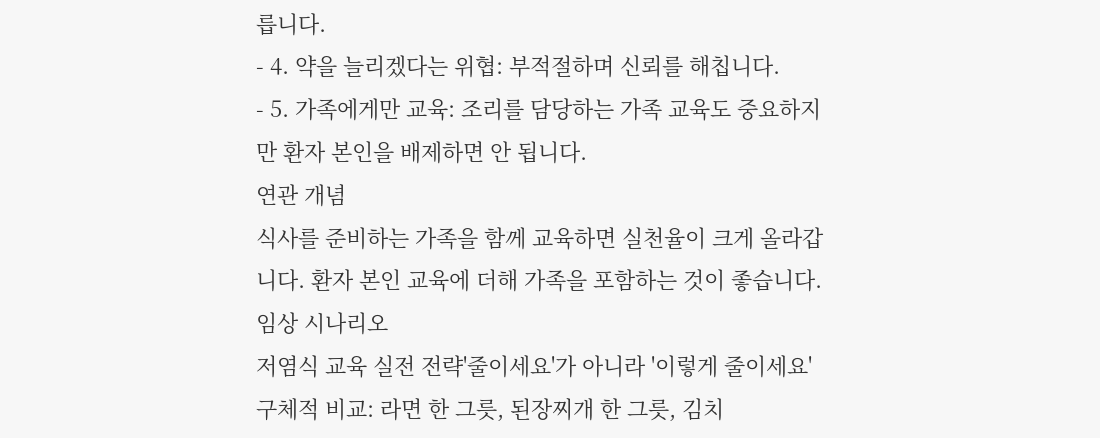릅니다.
- 4. 약을 늘리겠다는 위협: 부적절하며 신뢰를 해칩니다.
- 5. 가족에게만 교육: 조리를 담당하는 가족 교육도 중요하지만 환자 본인을 배제하면 안 됩니다.
연관 개념
식사를 준비하는 가족을 함께 교육하면 실천율이 크게 올라갑니다. 환자 본인 교육에 더해 가족을 포함하는 것이 좋습니다.
임상 시나리오
저염식 교육 실전 전략'줄이세요'가 아니라 '이렇게 줄이세요'
구체적 비교: 라면 한 그릇, 된장찌개 한 그릇, 김치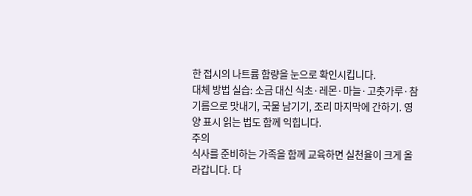한 접시의 나트륨 함량을 눈으로 확인시킵니다.
대체 방법 실습: 소금 대신 식초·레몬·마늘·고춧가루·참기름으로 맛내기, 국물 남기기, 조리 마지막에 간하기. 영양 표시 읽는 법도 함께 익힙니다.
주의
식사를 준비하는 가족을 함께 교육하면 실천율이 크게 올라갑니다. 다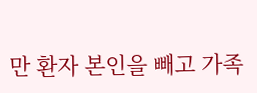만 환자 본인을 빼고 가족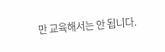만 교육해서는 안 됩니다.